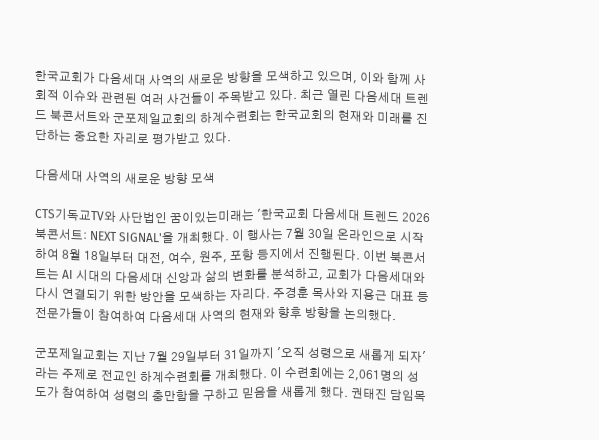한국교회가 다음세대 사역의 새로운 방향을 모색하고 있으며, 이와 함께 사회적 이슈와 관련된 여러 사건들이 주목받고 있다. 최근 열린 다음세대 트렌드 북콘서트와 군포제일교회의 하계수련회는 한국교회의 현재와 미래를 진단하는 중요한 자리로 평가받고 있다.

다음세대 사역의 새로운 방향 모색

CTS기독교TV와 사단법인 꿈이있는미래는 '한국교회 다음세대 트렌드 2026 북콘서트: NEXT SIGNAL'을 개최했다. 이 행사는 7월 30일 온라인으로 시작하여 8월 18일부터 대전, 여수, 원주, 포항 등지에서 진행된다. 이번 북콘서트는 AI 시대의 다음세대 신앙과 삶의 변화를 분석하고, 교회가 다음세대와 다시 연결되기 위한 방안을 모색하는 자리다. 주경훈 목사와 지용근 대표 등 전문가들이 참여하여 다음세대 사역의 현재와 향후 방향을 논의했다.

군포제일교회는 지난 7월 29일부터 31일까지 '오직 성령으로 새롭게 되자'라는 주제로 전교인 하계수련회를 개최했다. 이 수련회에는 2,061명의 성도가 참여하여 성령의 충만함을 구하고 믿음을 새롭게 했다. 권태진 담임목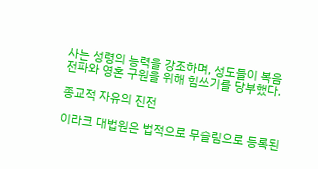사는 성령의 능력을 강조하며, 성도들이 복음 전파와 영혼 구원을 위해 힘쓰기를 당부했다.

종교적 자유의 진전

이라크 대법원은 법적으로 무슬림으로 등록된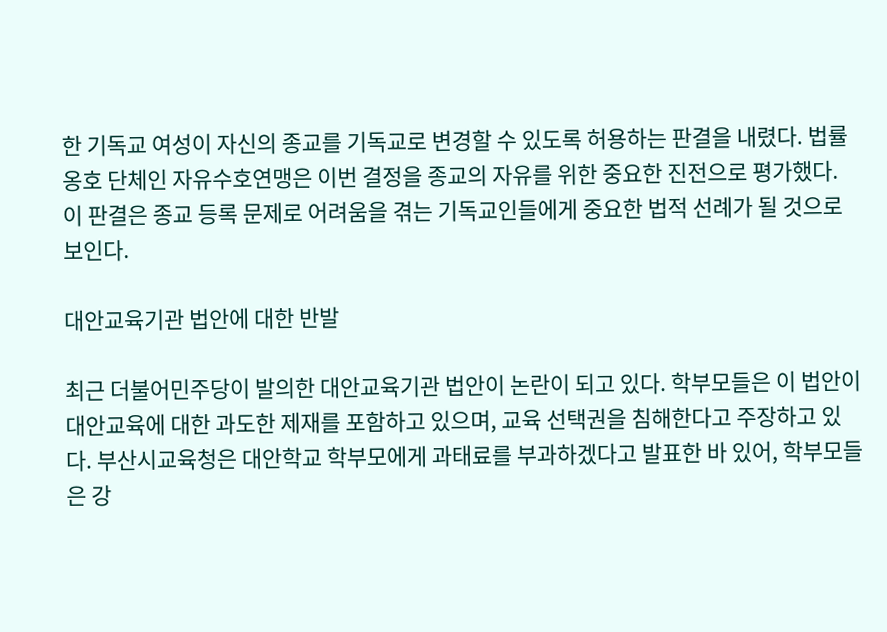한 기독교 여성이 자신의 종교를 기독교로 변경할 수 있도록 허용하는 판결을 내렸다. 법률 옹호 단체인 자유수호연맹은 이번 결정을 종교의 자유를 위한 중요한 진전으로 평가했다. 이 판결은 종교 등록 문제로 어려움을 겪는 기독교인들에게 중요한 법적 선례가 될 것으로 보인다.

대안교육기관 법안에 대한 반발

최근 더불어민주당이 발의한 대안교육기관 법안이 논란이 되고 있다. 학부모들은 이 법안이 대안교육에 대한 과도한 제재를 포함하고 있으며, 교육 선택권을 침해한다고 주장하고 있다. 부산시교육청은 대안학교 학부모에게 과태료를 부과하겠다고 발표한 바 있어, 학부모들은 강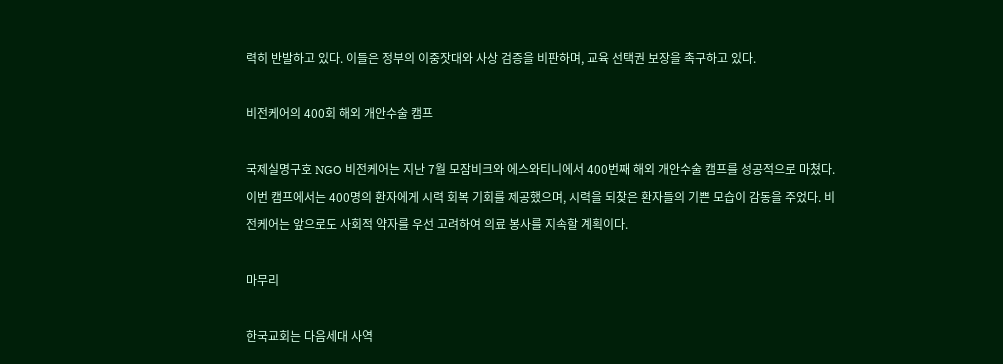력히 반발하고 있다. 이들은 정부의 이중잣대와 사상 검증을 비판하며, 교육 선택권 보장을 촉구하고 있다.

비전케어의 400회 해외 개안수술 캠프

국제실명구호 NGO 비전케어는 지난 7월 모잠비크와 에스와티니에서 400번째 해외 개안수술 캠프를 성공적으로 마쳤다. 이번 캠프에서는 400명의 환자에게 시력 회복 기회를 제공했으며, 시력을 되찾은 환자들의 기쁜 모습이 감동을 주었다. 비전케어는 앞으로도 사회적 약자를 우선 고려하여 의료 봉사를 지속할 계획이다.

마무리

한국교회는 다음세대 사역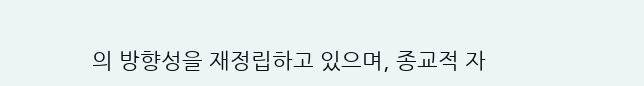의 방향성을 재정립하고 있으며, 종교적 자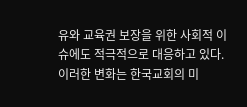유와 교육권 보장을 위한 사회적 이슈에도 적극적으로 대응하고 있다. 이러한 변화는 한국교회의 미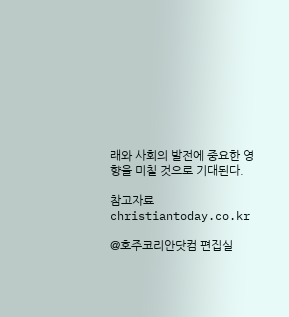래와 사회의 발전에 중요한 영향을 미칠 것으로 기대된다.

참고자료
christiantoday.co.kr

@호주코리안닷컴 편집실